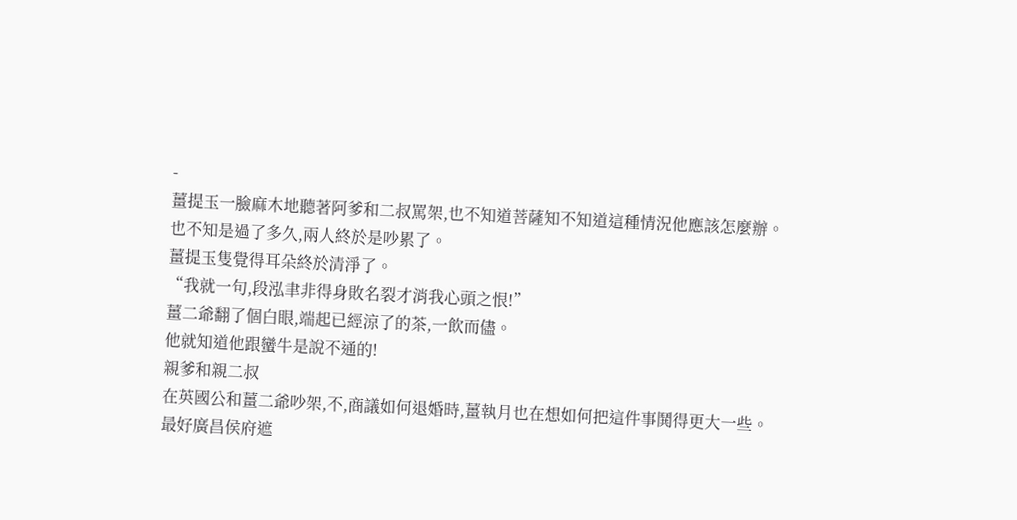-
薑提玉一臉麻木地聽著阿爹和二叔罵架,也不知道菩薩知不知道這種情況他應該怎麼辦。
也不知是過了多久,兩人終於是吵累了。
薑提玉隻覺得耳朵終於清淨了。
“我就一句,段泓聿非得身敗名裂才消我心頭之恨!”
薑二爺翻了個白眼,端起已經涼了的茶,一飲而儘。
他就知道他跟蠻牛是說不通的!
親爹和親二叔
在英國公和薑二爺吵架,不,商議如何退婚時,薑執月也在想如何把這件事鬨得更大一些。
最好廣昌侯府遮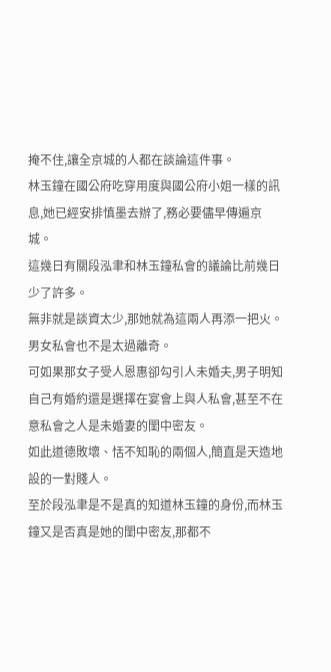掩不住,讓全京城的人都在談論這件事。
林玉鐘在國公府吃穿用度與國公府小姐一樣的訊息,她已經安排慎墨去辦了,務必要儘早傳遍京城。
這幾日有關段泓聿和林玉鐘私會的議論比前幾日少了許多。
無非就是談資太少,那她就為這兩人再添一把火。
男女私會也不是太過離奇。
可如果那女子受人恩惠卻勾引人未婚夫,男子明知自己有婚約還是選擇在宴會上與人私會,甚至不在意私會之人是未婚妻的閨中密友。
如此道德敗壞、恬不知恥的兩個人,簡直是天造地設的一對賤人。
至於段泓聿是不是真的知道林玉鐘的身份,而林玉鐘又是否真是她的閨中密友,那都不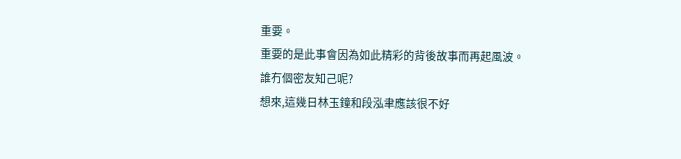重要。
重要的是此事會因為如此精彩的背後故事而再起風波。
誰冇個密友知己呢?
想來,這幾日林玉鐘和段泓聿應該很不好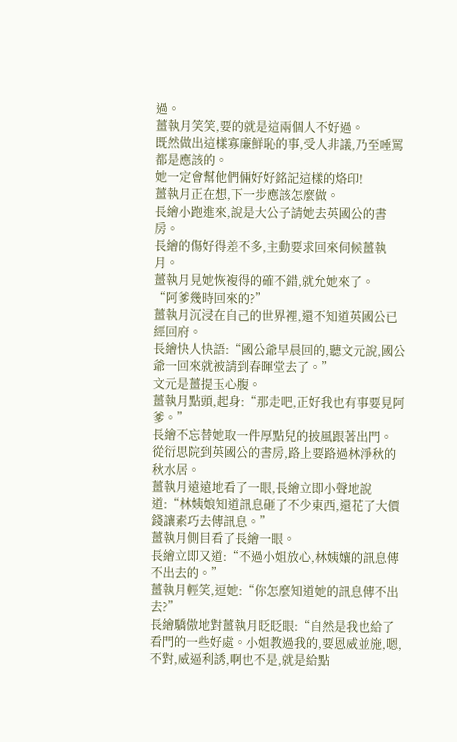過。
薑執月笑笑,要的就是這兩個人不好過。
既然做出這樣寡廉鮮恥的事,受人非議,乃至唾罵都是應該的。
她一定會幫他們倆好好銘記這樣的烙印!
薑執月正在想,下一步應該怎麼做。
長繪小跑進來,說是大公子請她去英國公的書房。
長繪的傷好得差不多,主動要求回來伺候薑執月。
薑執月見她恢複得的確不錯,就允她來了。
“阿爹幾時回來的?”
薑執月沉浸在自己的世界裡,還不知道英國公已經回府。
長繪快人快語:“國公爺早晨回的,聽文元說,國公爺一回來就被請到春暉堂去了。”
文元是薑提玉心腹。
薑執月點頭,起身:“那走吧,正好我也有事要見阿爹。”
長繪不忘替她取一件厚點兒的披風跟著出門。
從衍思院到英國公的書房,路上要路過林淨秋的秋水居。
薑執月遠遠地看了一眼,長繪立即小聲地說道:“林姨娘知道訊息砸了不少東西,還花了大價錢讓素巧去傳訊息。”
薑執月側目看了長繪一眼。
長繪立即又道:“不過小姐放心,林姨孃的訊息傳不出去的。”
薑執月輕笑,逗她:“你怎麼知道她的訊息傳不出去?”
長繪驕傲地對薑執月眨眨眼:“自然是我也給了看門的一些好處。小姐教過我的,要恩威並施,嗯,不對,威逼利誘,啊也不是,就是給點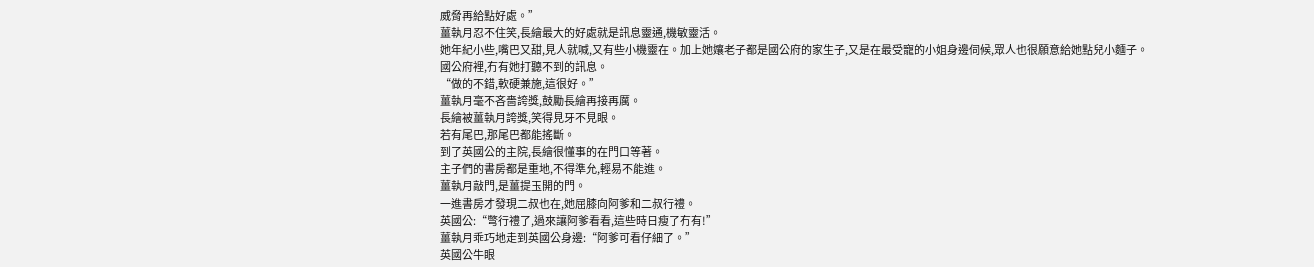威脅再給點好處。”
薑執月忍不住笑,長繪最大的好處就是訊息靈通,機敏靈活。
她年紀小些,嘴巴又甜,見人就喊,又有些小機靈在。加上她孃老子都是國公府的家生子,又是在最受寵的小姐身邊伺候,眾人也很願意給她點兒小麵子。
國公府裡,冇有她打聽不到的訊息。
“做的不錯,軟硬兼施,這很好。”
薑執月毫不吝嗇誇獎,鼓勵長繪再接再厲。
長繪被薑執月誇獎,笑得見牙不見眼。
若有尾巴,那尾巴都能搖斷。
到了英國公的主院,長繪很懂事的在門口等著。
主子們的書房都是重地,不得準允,輕易不能進。
薑執月敲門,是薑提玉開的門。
一進書房才發現二叔也在,她屈膝向阿爹和二叔行禮。
英國公:“彆行禮了,過來讓阿爹看看,這些時日瘦了冇有!”
薑執月乖巧地走到英國公身邊:“阿爹可看仔細了。”
英國公牛眼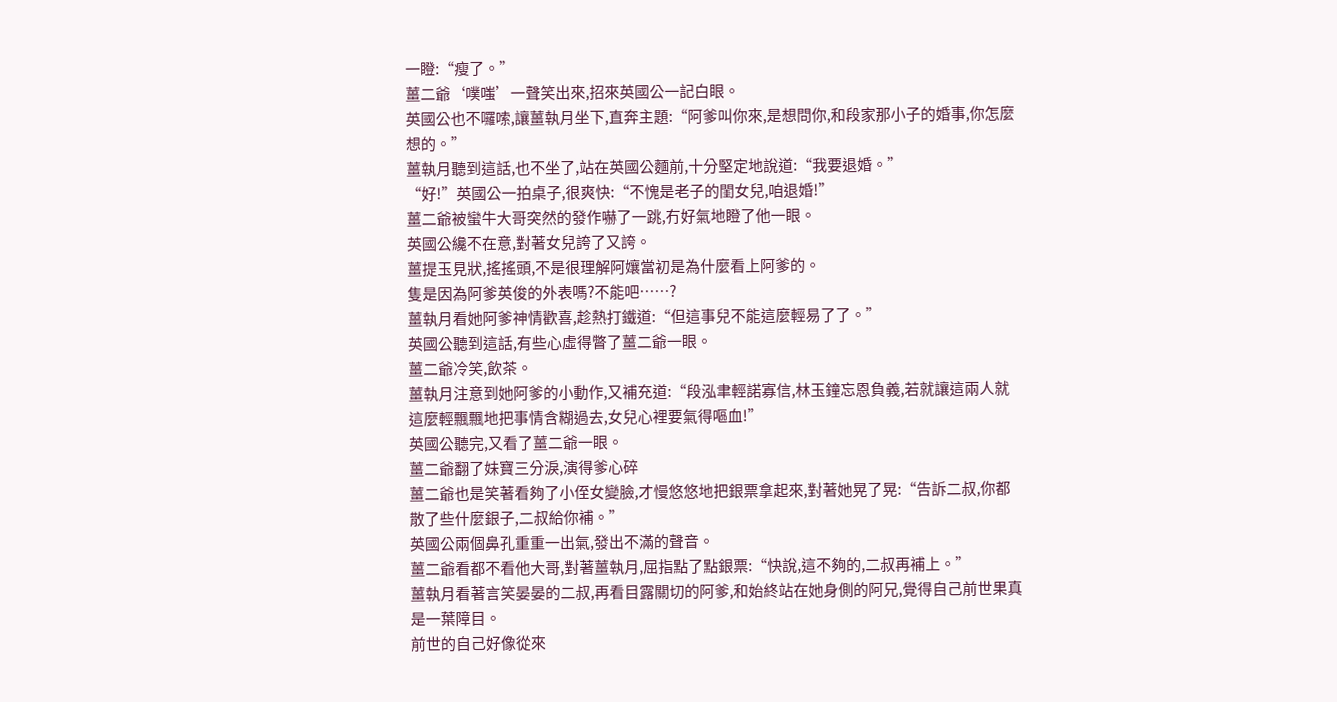一瞪:“瘦了。”
薑二爺‘噗嗤’一聲笑出來,招來英國公一記白眼。
英國公也不囉嗦,讓薑執月坐下,直奔主題:“阿爹叫你來,是想問你,和段家那小子的婚事,你怎麼想的。”
薑執月聽到這話,也不坐了,站在英國公麵前,十分堅定地說道:“我要退婚。”
“好!”英國公一拍桌子,很爽快:“不愧是老子的閨女兒,咱退婚!”
薑二爺被蠻牛大哥突然的發作嚇了一跳,冇好氣地瞪了他一眼。
英國公纔不在意,對著女兒誇了又誇。
薑提玉見狀,搖搖頭,不是很理解阿孃當初是為什麼看上阿爹的。
隻是因為阿爹英俊的外表嗎?不能吧……?
薑執月看她阿爹神情歡喜,趁熱打鐵道:“但這事兒不能這麼輕易了了。”
英國公聽到這話,有些心虛得瞥了薑二爺一眼。
薑二爺冷笑,飲茶。
薑執月注意到她阿爹的小動作,又補充道:“段泓聿輕諾寡信,林玉鐘忘恩負義,若就讓這兩人就這麼輕飄飄地把事情含糊過去,女兒心裡要氣得嘔血!”
英國公聽完,又看了薑二爺一眼。
薑二爺翻了妹寶三分淚,演得爹心碎
薑二爺也是笑著看夠了小侄女變臉,才慢悠悠地把銀票拿起來,對著她晃了晃:“告訴二叔,你都散了些什麼銀子,二叔給你補。”
英國公兩個鼻孔重重一出氣,發出不滿的聲音。
薑二爺看都不看他大哥,對著薑執月,屈指點了點銀票:“快說,這不夠的,二叔再補上。”
薑執月看著言笑晏晏的二叔,再看目露關切的阿爹,和始終站在她身側的阿兄,覺得自己前世果真是一葉障目。
前世的自己好像從來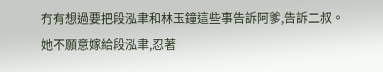冇有想過要把段泓聿和林玉鐘這些事告訴阿爹,告訴二叔。
她不願意嫁給段泓聿,忍著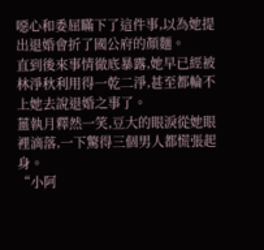噁心和委屈瞞下了這件事,以為她提出退婚會折了國公府的顏麵。
直到後來事情徹底暴露,她早已經被林淨秋利用得一乾二淨,甚至都輪不上她去說退婚之事了。
薑執月釋然一笑,豆大的眼淚從她眼裡滴落,一下驚得三個男人都慌張起身。
“小阿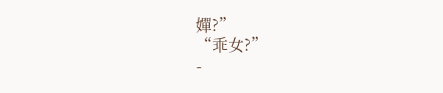嬋?”
“乖女?”
-